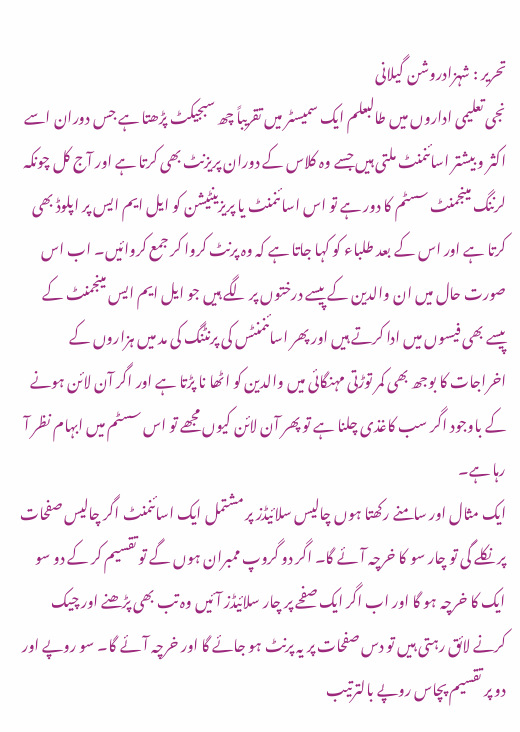تحریر : شہزادروشن گیلانی
نجی تعلیمی اداروں میں طالبعلم ایک سمیسٹر میں تقریباً چھ سبجیکٹ پڑھتا ہے جس دوران اسے اکثر و بیشتر اسائنمنٹ ملتی ہیں جسے وہ کلاس کے دوران پریزنٹ بھی کرتا ہے اور آج کل چونکہ لرننگ مینجمنٹ سسٹم کا دور ہے تو اس اسائنمنٹ یا پریزینٹیشن کو ایل ایم ایس پر اپلوڈ بھی کرتا ہے اور اس کے بعد طلباء کو کہا جاتا ہے کہ وہ پرنٹ کروا کر جمع کروائیں۔ اب اس صورت حال میں ان والدین کے پیسے درختوں پر لگے ہیں جو ایل ایم ایس مینجمنٹ کے پیسے بھی فیسوں میں ادا کرتے ہیں اور پھر اسائنمنٹس کی پرنٹنگ کی مد میں ہزاروں کے اخراجات کا بوجھ بھی کمر توڑتی مہنگائی میں والدین کو اٹھا نا پڑتا ہے اور اگر آن لائن ہونے کے باوجود اگر سب کاغذی چلنا ہے تو پھر آن لائن کیوں مجھے تو اس سسٹم میں ابہام نظر آ رہا ہے۔
ایک مثال اور سامنے رکھتا ہوں چالیس سلائیڈز پر مشتمل ایک اسائنمنٹ اگر چالیس صفحات پر نکلے گی تو چار سو کا خرچہ آئے گا۔ اگر دو گروپ ممبران ہوں گے تو تقسیم کر کے دو سو ایک کا خرچہ ہو گا اور اب اگر ایک صفحے پر چار سلائیڈز آئیں وہ تب بھی پڑھنے اور چیک کرنے لائق رہتی ہیں تو دس صفحات پر یہ پرنٹ ہو جائے گا اور خرچہ آئے گا۔ سو روپے اور دو پر تقسیم پچاس روپے بالترتیب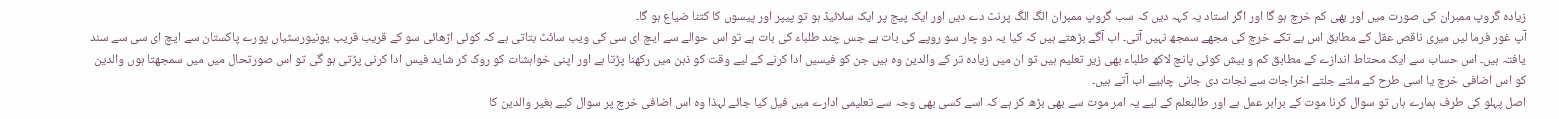زیادہ گروپ ممبران کی صورت میں اور بھی کم خرچ ہو گا اور اگر استاد یہ کہہ دیں کہ سب گروپ ممبران الگ الگ پرنٹ دے دیں اور ایک پیج پر ایک سلائیڈ ہو تو پیپر اور پیسوں کا کتنا ضیاع ہو گا۔
آپ غور فرما لیں میری ناقص عقل کے مطابق اس بے تکے خرچ کی مجھے سمجھ نہیں آتی۔ اب آگے بڑھتے ہیں کہ کیا یہ دو چار سو روپے کی بات ہے جس چند طلباء کی بات ہے تو اس حوالے سے ایچ ای سی کی ویب سائٹ بتاتی ہے کہ کوئی اڑھائی سو کے قریب قریب یونیورسٹیاں پورے پاکستان سے ایچ ای سی سے سند یافتہ ہیں۔ اس حساب سے ایک محتاط اندازے کے مطابق کم و بیش کوئی پانچ لاکھ طلباء بھی زیر تعلیم ہیں تو ان میں زیادہ تر کے والدین وہ ہیں جن کو فیسیں ادا کرنے کے لیے وقت کو ذہن میں رکھنا پڑتا ہے اور اپنی خواہشات کو روک کر شاید فیس ادا کرنی پڑتی ہو گی تو اس صورتحال میں میں سمجھتا ہوں والدین کو اس اضافی خرچ یا اسی طرح کے ملتے جلتے اخراجات سے نجات دی جانی چاہیے اب آتے ہیں۔
اصل پہلو کی طرف ہمارے ہاں تو سوال کرنا موت کے برابر عمل ہے اور طالبعلم کے لیے یہ امر موت سے بھی بڑھ کر ہے کہ اسے کسی بھی وجہ سے تعلیمی ادارے میں فیل کیا جائے لہذا وہ اس اضافی خرچ پر سوال کیے بغیر والدین کا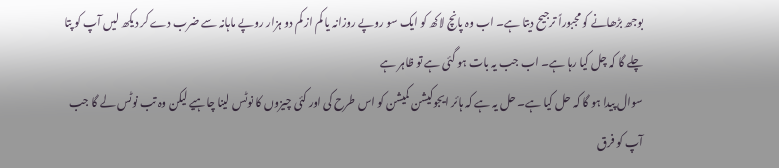بوجھ بڑھانے کو مجبوراً ترجیح دیتا ہے۔ اب وہ پانچ لاکھ کو ایک سو روپے روزانہ یا کم از کم دو ہزار روپے ماہانہ سے ضرب دے کر دیکھ لیں آپ کو پتا چلے گا کہ چل کیا رہا ہے۔ اب جب یہ بات ہو گئی ہے تو ظاہر ہے
سوال پیدا ہو گا کہ حل کیا ہے۔ حل یہ ہے کہ ہائر ایجوکیشن کمیشن کو اس طرح کی اور کئی چیزوں کا نوٹس لینا چاہیے لیکن وہ تب نوٹس لے گا جب آپ کو فرق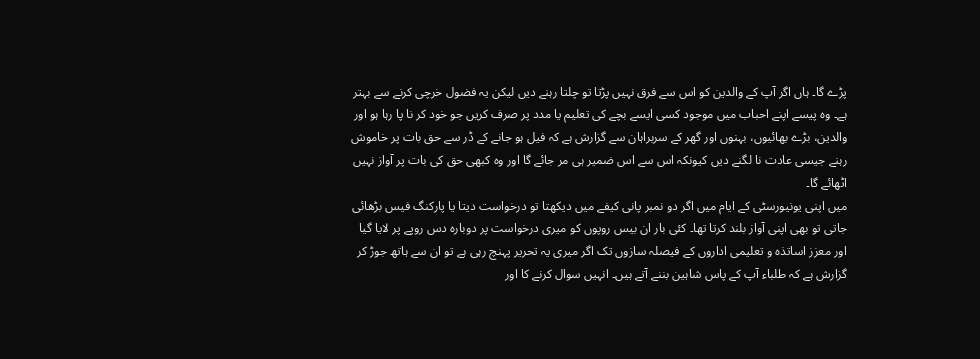پڑے گا۔ ہاں اگر آپ کے والدین کو اس سے فرق نہیں پڑتا تو چلتا رہنے دیں لیکن یہ فضول خرچی کرنے سے بہتر ہے۔ وہ پیسے اپنے احباب میں موجود کسی ایسے بچے کی تعلیم یا مدد پر صرف کریں جو خود کر نا پا رہا ہو اور والدین، بڑے بھائیوں، بہنوں اور گھر کے سربراہان سے گزارش ہے کہ فیل ہو جانے کے ڈر سے حق بات پر خاموش رہنے جیسی عادت نا لگنے دیں کیونکہ اس سے اس ضمیر ہی مر جائے گا اور وہ کبھی حق کی بات پر آواز نہیں اٹھائے گا۔
میں اپنی یونیورسٹی کے ایام میں اگر دو نمبر پانی کیفے میں دیکھتا تو درخواست دیتا یا پارکنگ فیس بڑھائی جاتی تو بھی اپنی آواز بلند کرتا تھا۔ کئی بار ان بیس روپوں کو میری درخواست پر دوبارہ دس روپے پر لایا گیا اور معزز اساتذہ و تعلیمی اداروں کے فیصلہ سازوں تک اگر میری یہ تحریر پہنچ رہی ہے تو ان سے ہاتھ جوڑ کر گزارش ہے کہ طلباء آپ کے پاس شاہین بننے آتے ہیں۔ انہیں سوال کرنے کا اور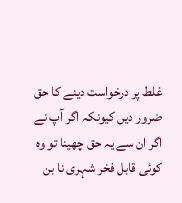غلط پر درخواست دینے کا حق ضرور دیں کیونکہ اگر آپ نے اگر ان سے یہ حق چھینا تو وہ کوئی قابل فخر شہری نا بن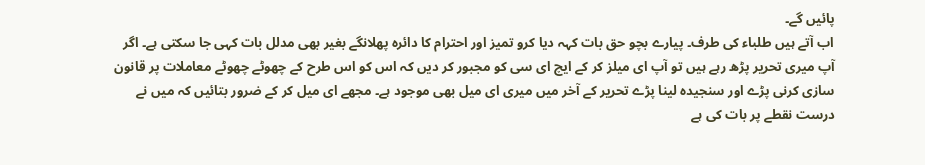پائیں گے۔
اب آتے ہیں طلباء کی طرف۔ پیارے بچو حق بات کہہ دیا کرو تمیز اور احترام کا دائرہ پھلانگے بغیر بھی مدلل بات کہی جا سکتی ہے۔ اگر آپ میری تحریر پڑھ رہے ہیں تو آپ ای میلز کر کے ایچ ای سی کو مجبور کر دیں کہ اس کو اس طرح کے چھوٹے چھوٹے معاملات پر قانون سازی کرنی پڑے اور سنجیدہ لینا پڑے تحریر کے آخر میں میری ای میل بھی موجود ہے۔ مجھے ای میل کر کے ضرور بتائیں کہ میں نے درست نقطے پر بات کی ہے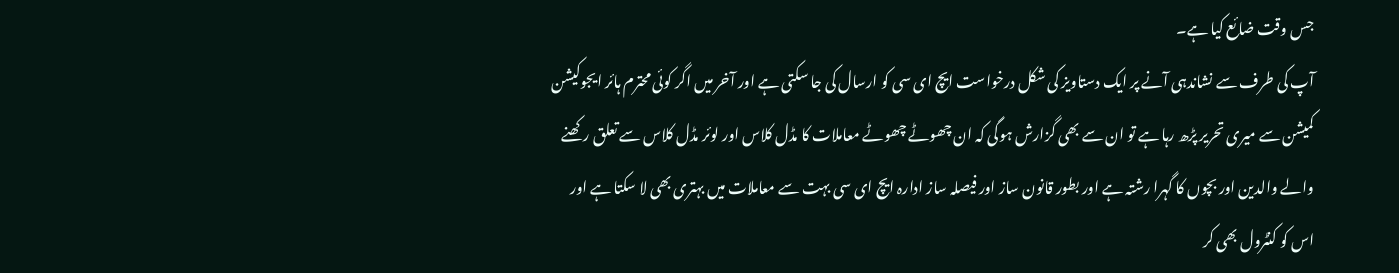جس وقت ضائع کیا ہے۔
آپ کی طرف سے نشاندہی آنے پر ایک دستاویز کی شکل درخواست ایچ ای سی کو ارسال کی جا سکتی ہے اور آخر میں اگر کوئی محترم ہائر ایجوکیشن کمیشن سے میری تحریر پڑھ رہا ہے تو ان سے بھی گزارش ہوگی کہ ان چھوٹے چھوٹے معاملات کا مڈل کلاس اور لوئر مڈل کلاس سے تعلق رکھنے والے والدین اور بچوں کا گہرا رشتہ ہے اور بطور قانون ساز اور فیصلہ ساز ادارہ ایچ ای سی بہت سے معاملات میں بہتری بھی لا سکتا ہے اور اس کو کنٹرول بھی کر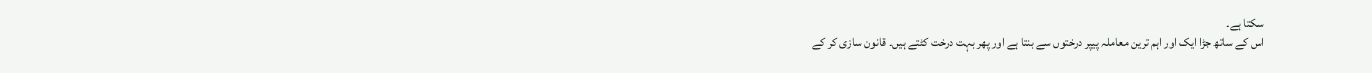سکتا ہے۔
اس کے ساتھ جڑا ایک اور اہم ترین معاملہ پیپر درختوں سے بنتا ہے اور پھر بہت درخت کٹتے ہیں۔ قانون سازی کر کے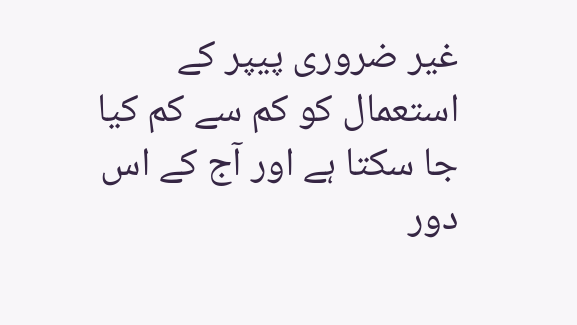غیر ضروری پیپر کے استعمال کو کم سے کم کیا جا سکتا ہے اور آج کے اس دور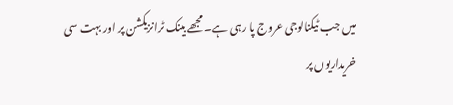میں جب ٹیکنالوجی عروج پا رہی ہے۔ مجھے بینک ٹرانزیکشن پر اور بہت سی خریداریوں پر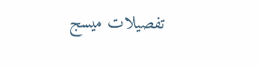تفصیلات میسج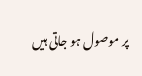پر موصول ہو جاتی ہیں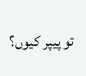تو پیپر کیوں؟